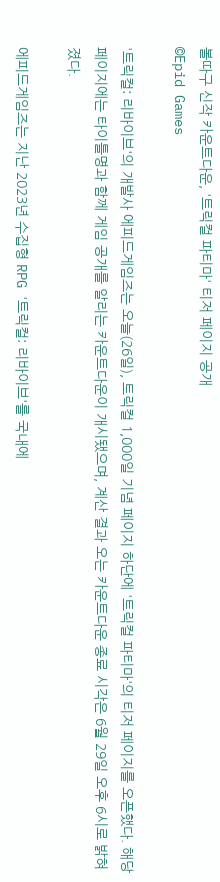볼따구 신작 카운트다운, '트릭컬 파티마' 티저 페이지 공개
©Epid Games

'트릭컬: 리바이브'의 개발사 에피드게임즈는 오늘(26일), 트릭컬 1,000일 기념 페이지 하단에 '트릭컬 파티마'의 티저 페이지를 오픈했다. 해당 페이지에는 타이틀명과 함께 게임 공개를 알리는 카운트다운이 개시됐으며, 계산 결과 오는 카운트다운 종료 시각은 6월 29일 오후 6시로 밝혀졌다.

에피드게임즈는 지난 2023년 수집형 RPG '트릭컬: 리바이브'를 국내에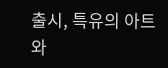출시, 특유의 아트와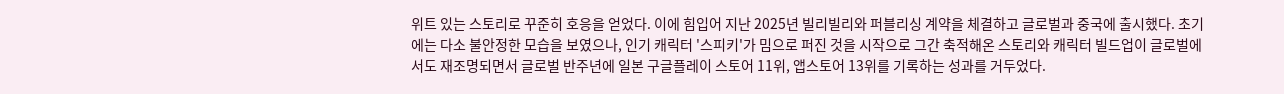위트 있는 스토리로 꾸준히 호응을 얻었다. 이에 힘입어 지난 2025년 빌리빌리와 퍼블리싱 계약을 체결하고 글로벌과 중국에 출시했다. 초기에는 다소 불안정한 모습을 보였으나, 인기 캐릭터 '스피키'가 밈으로 퍼진 것을 시작으로 그간 축적해온 스토리와 캐릭터 빌드업이 글로벌에서도 재조명되면서 글로벌 반주년에 일본 구글플레이 스토어 11위, 앱스토어 13위를 기록하는 성과를 거두었다.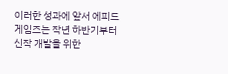이러한 성과에 앞서 에피드게임즈는 작년 하반기부터 신작 개발을 위한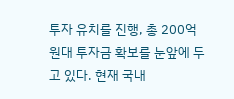투자 유치를 진행, 총 200억 원대 투자금 확보를 눈앞에 두고 있다. 현재 국내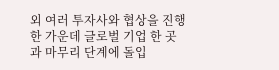외 여러 투자사와 협상을 진행한 가운데 글로벌 기업 한 곳과 마무리 단계에 돌입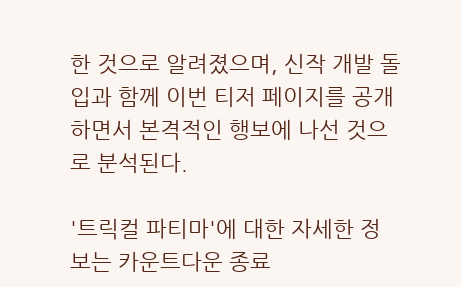한 것으로 알려졌으며, 신작 개발 돌입과 함께 이번 티저 페이지를 공개하면서 본격적인 행보에 나선 것으로 분석된다.

'트릭컬 파티마'에 대한 자세한 정보는 카운트다운 종료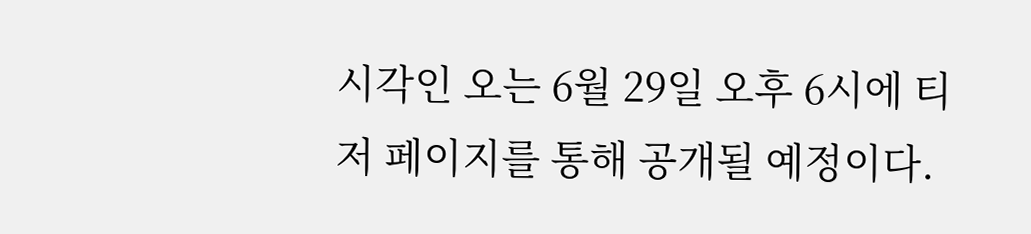시각인 오는 6월 29일 오후 6시에 티저 페이지를 통해 공개될 예정이다.